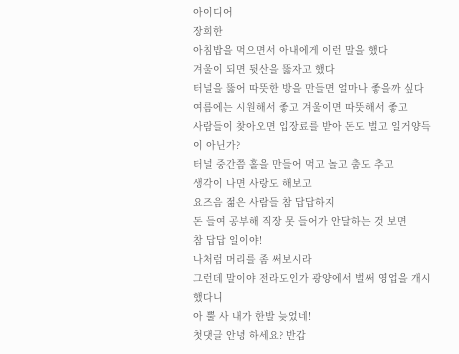아이디어
장희한
아침밥을 먹으면서 아내에게 이런 말을 했다
겨울이 되면 뒷산을 뚫자고 했다
터널을 뚫어 따뜻한 방을 만들면 얼마나 좋을까 싶다
여름에는 시원해서 좋고 겨울이면 따뜻해서 좋고
사람들이 찾아오면 입장료를 받아 돈도 벌고 일거양득이 아닌가?
터널 중간쯤 홀을 만들어 먹고 놀고 춤도 추고
생각이 나면 사랑도 해보고
요즈음 젊은 사람들 참 답답하지
돈 들여 공부해 직장 못 들어가 안달하는 것 보면
참 답답 일이야!
나처럼 머리를 좀 써보시라
그런데 말이야 전라도인가 광양에서 벌써 영업을 개시했다니
아 뿔 사 내가 한발 늦었네!
첫댓글 안녕 하세요? 반갑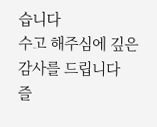습니다
수고 해주심에 깊은 감사를 드립니다
즐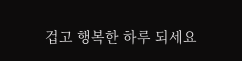겁고 행복한 하루 되세요